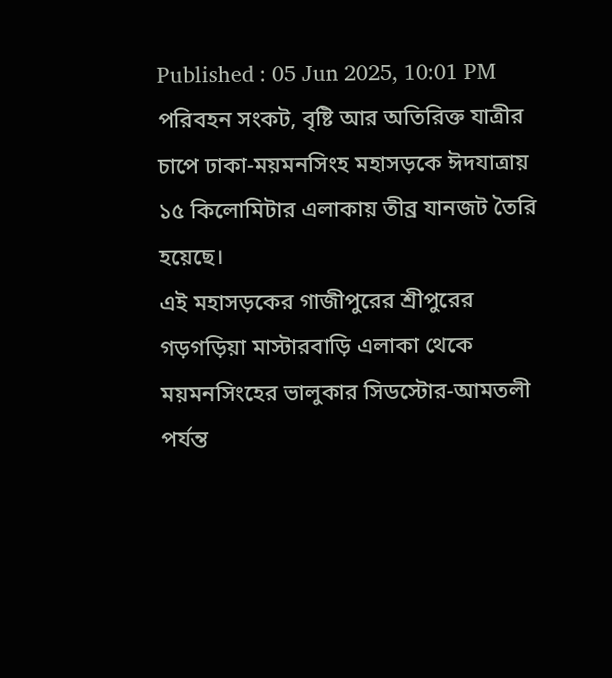Published : 05 Jun 2025, 10:01 PM
পরিবহন সংকট, বৃষ্টি আর অতিরিক্ত যাত্রীর চাপে ঢাকা-ময়মনসিংহ মহাসড়কে ঈদযাত্রায় ১৫ কিলোমিটার এলাকায় তীব্র যানজট তৈরি হয়েছে।
এই মহাসড়কের গাজীপুরের শ্রীপুরের গড়গড়িয়া মাস্টারবাড়ি এলাকা থেকে ময়মনসিংহের ভালুকার সিডস্টোর-আমতলী পর্যন্ত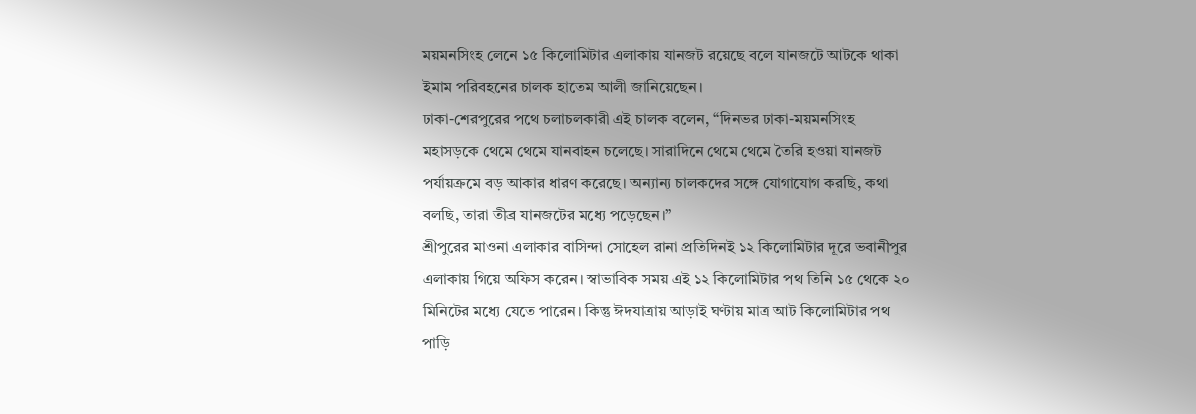ময়মনসিংহ লেনে ১৫ কিলোমিটার এলাকায় যানজট রয়েছে বলে যানজটে আটকে থাকা ইমাম পরিবহনের চালক হাতেম আলী জানিয়েছেন।
ঢাকা-শেরপুরের পথে চলাচলকারী এই চালক বলেন, “দিনভর ঢাকা-ময়মনসিংহ মহাসড়কে থেমে থেমে যানবাহন চলেছে। সারাদিনে থেমে থেমে তৈরি হওয়া যানজট পর্যায়ক্রমে বড় আকার ধারণ করেছে। অন্যান্য চালকদের সঙ্গে যোগাযোগ করছি, কথা বলছি, তারা তীব্র যানজটের মধ্যে পড়েছেন।”
শ্রীপুরের মাওনা এলাকার বাসিন্দা সোহেল রানা প্রতিদিনই ১২ কিলোমিটার দূরে ভবানীপুর এলাকায় গিয়ে অফিস করেন। স্বাভাবিক সময় এই ১২ কিলোমিটার পথ তিনি ১৫ থেকে ২০ মিনিটের মধ্যে যেতে পারেন। কিন্তু ঈদযাত্রায় আড়াই ঘণ্টায় মাত্র আট কিলোমিটার পথ পাড়ি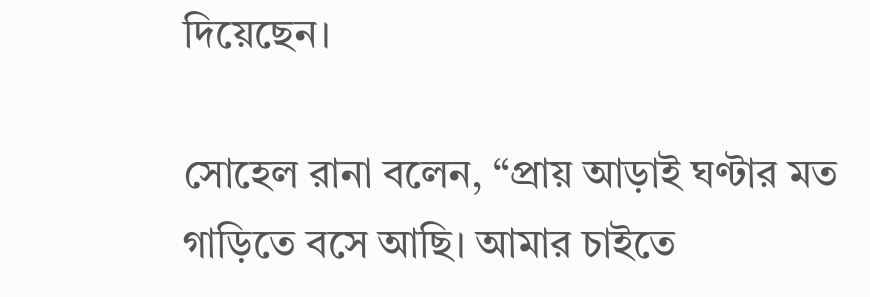দিয়েছেন।

সোহেল রানা বলেন, “প্রায় আড়াই ঘণ্টার মত গাড়িতে বসে আছি। আমার চাইতে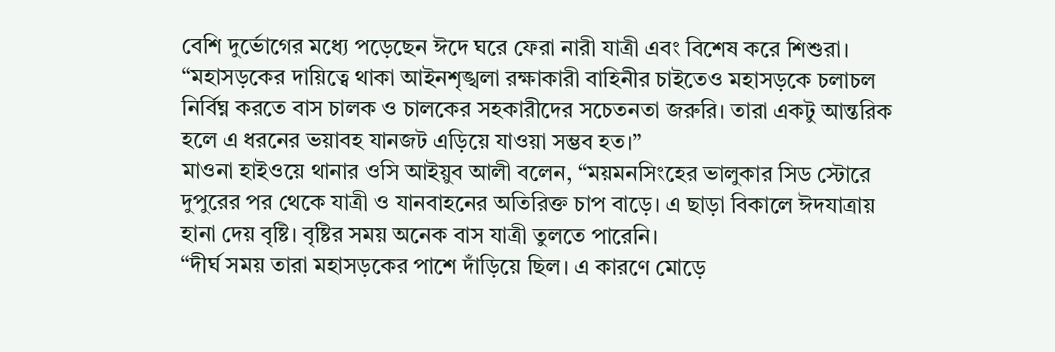বেশি দুর্ভোগের মধ্যে পড়েছেন ঈদে ঘরে ফেরা নারী যাত্রী এবং বিশেষ করে শিশুরা।
“মহাসড়কের দায়িত্বে থাকা আইনশৃঙ্খলা রক্ষাকারী বাহিনীর চাইতেও মহাসড়কে চলাচল নির্বিঘ্ন করতে বাস চালক ও চালকের সহকারীদের সচেতনতা জরুরি। তারা একটু আন্তরিক হলে এ ধরনের ভয়াবহ যানজট এড়িয়ে যাওয়া সম্ভব হত।”
মাওনা হাইওয়ে থানার ওসি আইয়ুব আলী বলেন, “ময়মনসিংহের ভালুকার সিড স্টোরে দুপুরের পর থেকে যাত্রী ও যানবাহনের অতিরিক্ত চাপ বাড়ে। এ ছাড়া বিকালে ঈদযাত্রায় হানা দেয় বৃষ্টি। বৃষ্টির সময় অনেক বাস যাত্রী তুলতে পারেনি।
“দীর্ঘ সময় তারা মহাসড়কের পাশে দাঁড়িয়ে ছিল। এ কারণে মোড়ে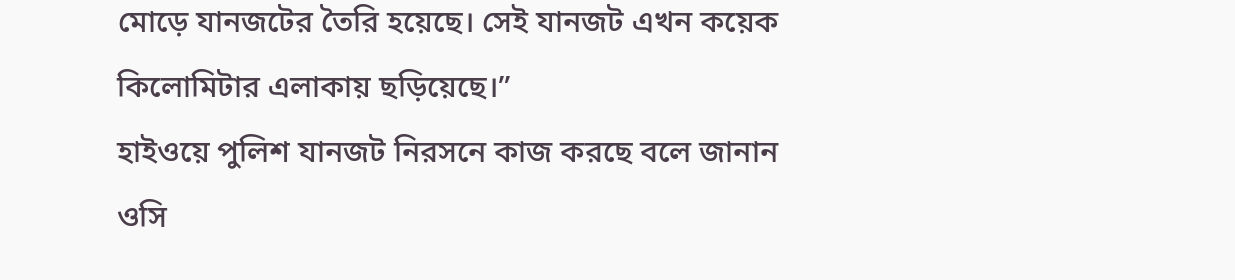মোড়ে যানজটের তৈরি হয়েছে। সেই যানজট এখন কয়েক কিলোমিটার এলাকায় ছড়িয়েছে।”
হাইওয়ে পুলিশ যানজট নিরসনে কাজ করছে বলে জানান ওসি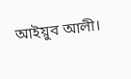আইয়ুব আলী।